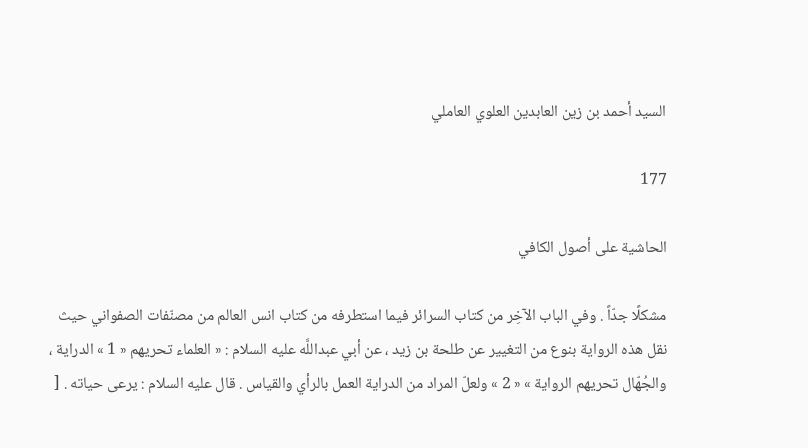السيد أحمد بن زين العابدين العلوي العاملي

177

الحاشية على أصول الكافي

مشكلًا جدّاً . وفي الباب الآخِر من كتاب السرائر فيما استطرفه من كتاب انس العالم من مصنّفات الصفواني حيث نقل هذه الرواية بنوع من التغيير عن طلحة بن زيد ، عن أبي عبداللَّه عليه السلام : « العلماء تحريهم « 1 » الدراية ، والجُهّال تحريهم الرواية » « 2 » ولعلّ المراد من الدراية العمل بالرأي والقياس . قال عليه السلام : يرعى حياته . [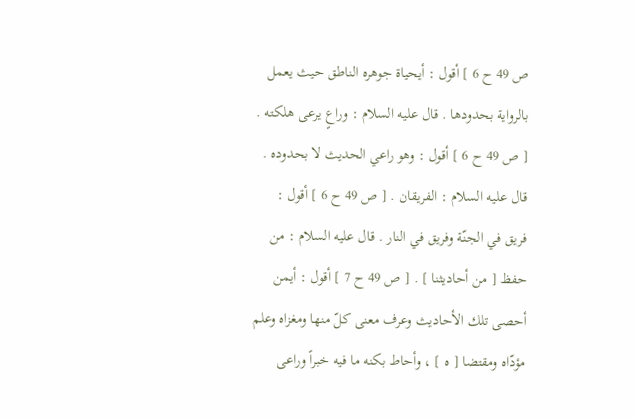ص 49 ح 6 ] أقول : أيحياة جوهره الناطق حيث يعمل بالرواية بحدودها . قال عليه السلام : وراعٍ يرعى هلكته . [ ص 49 ح 6 ] أقول : وهو راعي الحديث لا بحدوده . قال عليه السلام : الفريقان . [ ص 49 ح 6 ] أقول : فريق في الجنّة وفريق في النار . قال عليه السلام : من حفظ [ من أحاديثنا ] . [ ص 49 ح 7 ] أقول : أيمن أحصى تلك الأحاديث وعرف معنى كلّ منها ومغزاه وعلم مؤدّاه ومقتضا [ ه ] ، وأحاط بكنه ما فيه خبراً وراعى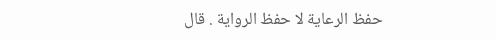حفظ الرعاية لا حفظ الرواية . قال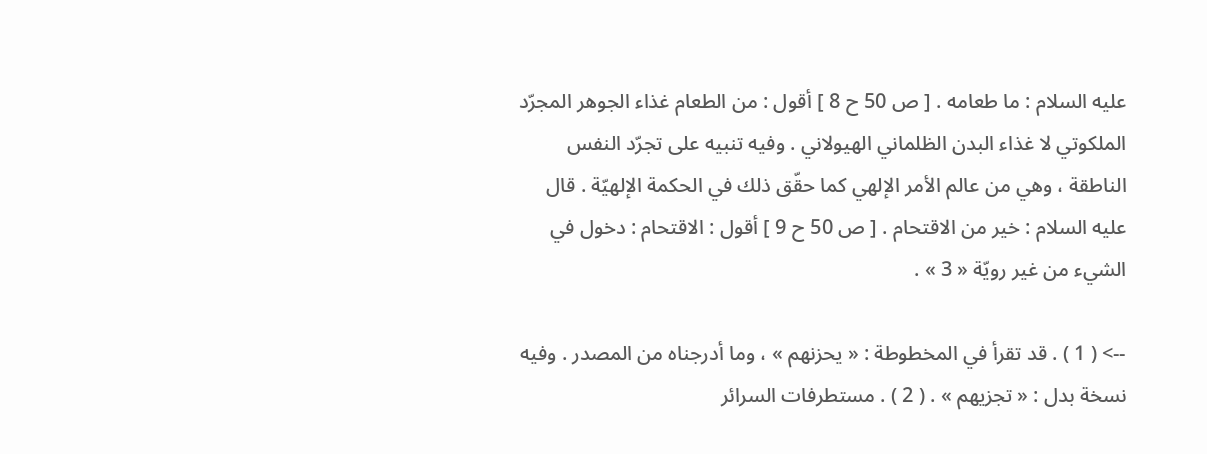عليه السلام : ما طعامه . [ ص 50 ح 8 ] أقول : من الطعام غذاء الجوهر المجرّد الملكوتي لا غذاء البدن الظلماني الهيولاني . وفيه تنبيه على تجرّد النفس الناطقة ، وهي من عالم الأمر الإلهي كما حقّق ذلك في الحكمة الإلهيّة . قال عليه السلام : خير من الاقتحام . [ ص 50 ح 9 ] أقول : الاقتحام : دخول في الشيء من غير رويّة « 3 » .

--> ( 1 ) . قد تقرأ في المخطوطة : « يحزنهم » ، وما أدرجناه من المصدر . وفيه نسخة بدل : « تجزيهم » . ( 2 ) . مستطرفات السرائر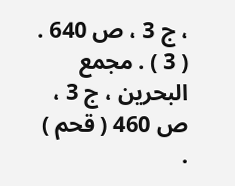، ج 3 ، ص 640 . ( 3 ) . مجمع البحرين ، ج 3 ، ص 460 ( قحم ) .